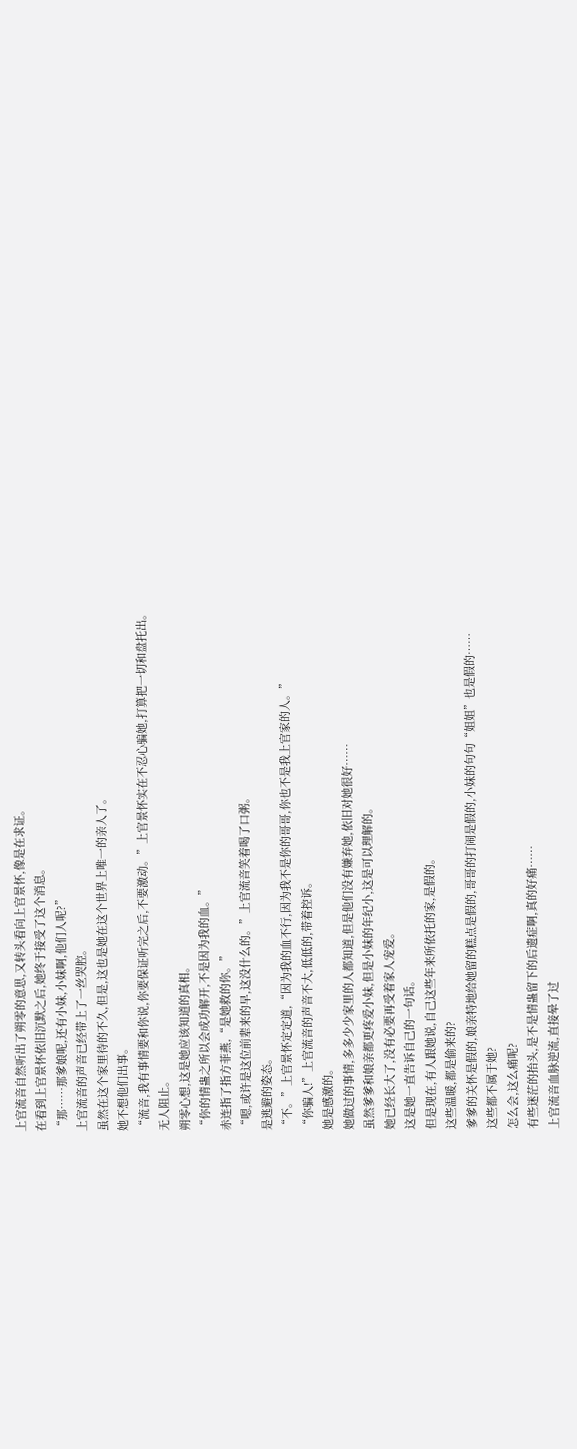上官流音自然听出了朔零的意思,又转头看向上官景怀,像是在求证。
在看到上官景怀依旧沉默之后,她终于接受了这个消息。
“那……那爹娘呢,还有小妹,小妹啊,他们人呢?”
上官流音的声音已经带上了一丝哭腔。
虽然在这个家里待的不久,但是,这也是她在这个世界上唯一的亲人了。
她不想他们出事。
“流音,我有事情要和你说,你要保证听完之后,不要激动。”上官景怀实在不忍心骗她,打算把一切和盘托出。
无人阻止。
朔零心想,这是她应该知道的真相。
“你的情蛊之所以会成功解开,不是因为我的血。”
赤连指了指方菲燕,“是她救的你。”
“嗯,或许是这位前辈来的早,这没什么的。”上官流音笑着喝了口粥。
是逃避的姿态。
“不。”上官景怀定定道,“因为我的血不行,因为我不是你的哥哥,你也不是我上官家的人。”
“你骗人!”上官流音的声音不大,低低的,带着控诉。
她是感激的。
她做过的事情,多多少少家里的人都知道,但是他们没有嫌弃她,依旧对她很好……
虽然爹爹和娘亲都更疼爱小妹,但是小妹的年纪小,这是可以理解的。
她已经长大了,没有必要再受着家人宠爱。
这是她一直告诉自己的一句话。
但是现在,有人跟她说,自己这些年来所依托的家,是假的。
这些温暖,都是偷来的?
爹爹的关怀是假的,娘亲特地给她留的糕点是假的,哥哥的打闹是假的,小妹的句句“姐姐”也是假的……
这些都不属于她?
怎么会,这么痛呢?
有些迷茫的抬头,是不是情蛊留下的后遗症啊,真的好痛……
上官流音血脉逆流,直接晕了过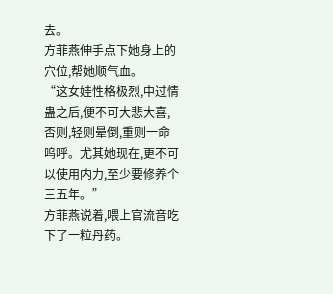去。
方菲燕伸手点下她身上的穴位,帮她顺气血。
“这女娃性格极烈,中过情蛊之后,便不可大悲大喜,否则,轻则晕倒,重则一命呜呼。尤其她现在,更不可以使用内力,至少要修养个三五年。”
方菲燕说着,喂上官流音吃下了一粒丹药。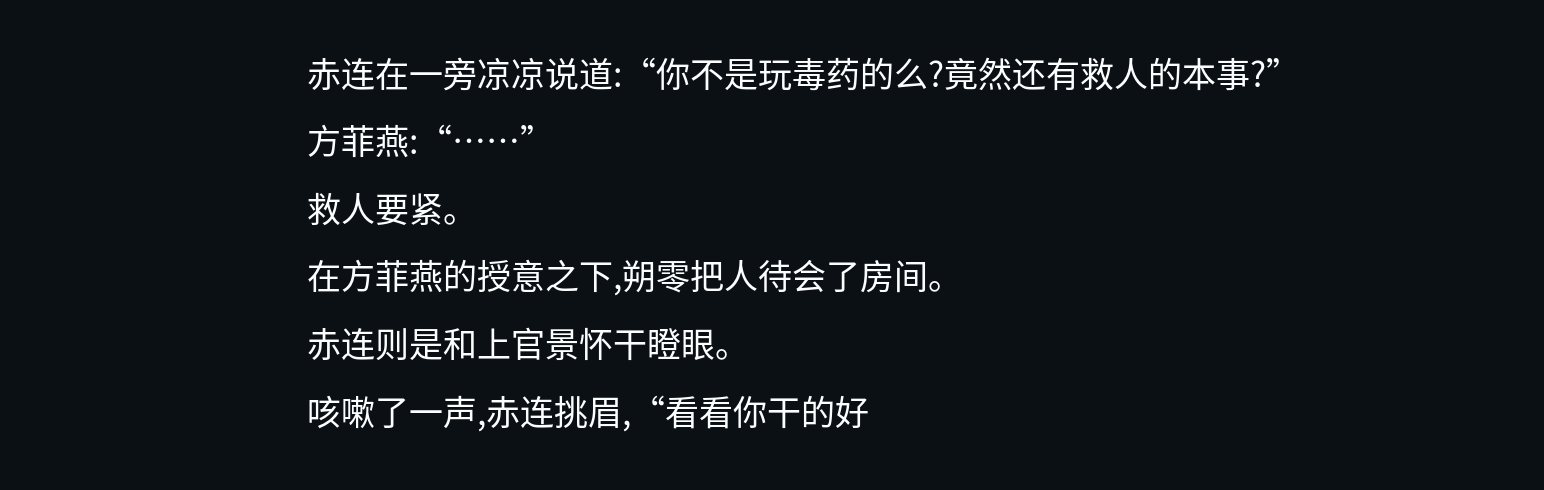赤连在一旁凉凉说道:“你不是玩毒药的么?竟然还有救人的本事?”
方菲燕:“……”
救人要紧。
在方菲燕的授意之下,朔零把人待会了房间。
赤连则是和上官景怀干瞪眼。
咳嗽了一声,赤连挑眉,“看看你干的好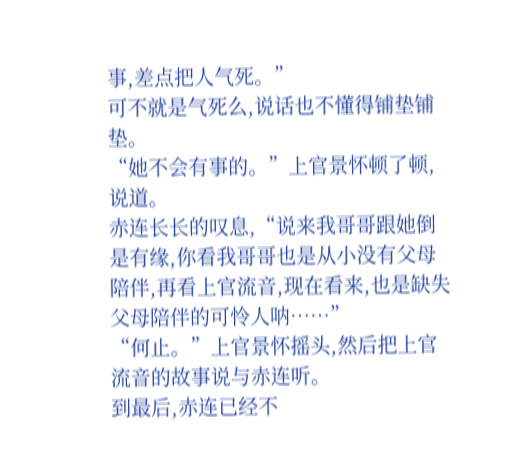事,差点把人气死。”
可不就是气死么,说话也不懂得铺垫铺垫。
“她不会有事的。”上官景怀顿了顿,说道。
赤连长长的叹息,“说来我哥哥跟她倒是有缘,你看我哥哥也是从小没有父母陪伴,再看上官流音,现在看来,也是缺失父母陪伴的可怜人呐……”
“何止。”上官景怀摇头,然后把上官流音的故事说与赤连听。
到最后,赤连已经不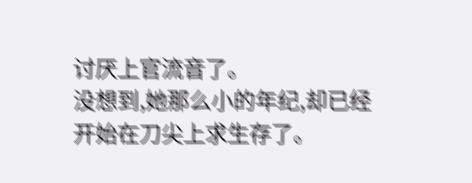讨厌上官流音了。
没想到,她那么小的年纪,却已经开始在刀尖上求生存了。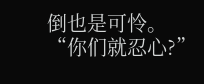倒也是可怜。
“你们就忍心?”